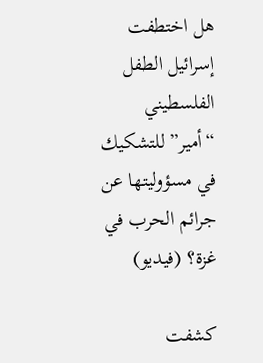هل اختطفت إسرائيل الطفل الفلسطيني “أمير” للتشكيك في مسؤوليتها عن جرائم الحرب في غزة؟ (فيديو)

كشفت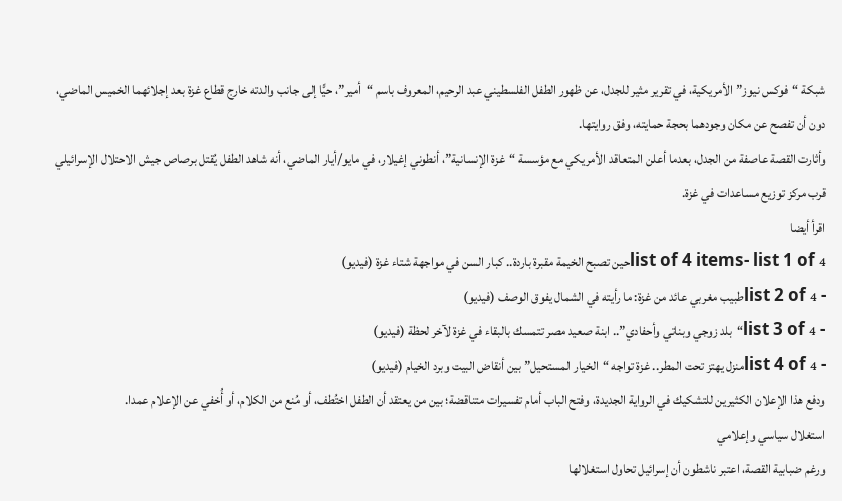شبكة “فوكس نيوز” الأمريكية، في تقرير مثير للجدل، عن ظهور الطفل الفلسطيني عبد الرحيم، المعروف باسم “أمير”، حيًّا إلى جانب والدته خارج قطاع غزة بعد إجلائهما الخميس الماضي، دون أن تفصح عن مكان وجودهما بحجة حمايته، وفق روايتها.
وأثارت القصة عاصفة من الجدل، بعدما أعلن المتعاقد الأمريكي مع مؤسسة “غزة الإنسانية”، أنطوني إغيلار، في مايو/أيار الماضي، أنه شاهد الطفل يُقتل برصاص جيش الاحتلال الإسرائيلي قرب مركز توزيع مساعدات في غزة.
اقرأ أيضا
list of 4 items- list 1 of 4حين تصبح الخيمة مقبرة باردة.. كبار السن في مواجهة شتاء غزة (فيديو)
- list 2 of 4طبيب مغربي عائد من غزة: ما رأيته في الشمال يفوق الوصف (فيديو)
- list 3 of 4“بلد زوجي وبناتي وأحفادي”.. ابنة صعيد مصر تتمسك بالبقاء في غزة لآخر لحظة (فيديو)
- list 4 of 4منزل يهتز تحت المطر.. غزة تواجه “الخيار المستحيل” بين أنقاض البيت وبرد الخيام (فيديو)
ودفع هذا الإعلان الكثيرين للتشكيك في الرواية الجديدة، وفتح الباب أمام تفسيرات متناقضة؛ بين من يعتقد أن الطفل اختُطف، أو مُنع من الكلام، أو أُخفي عن الإعلام عمدا.
استغلال سياسي وإعلامي
ورغم ضبابية القصة، اعتبر ناشطون أن إسرائيل تحاول استغلالها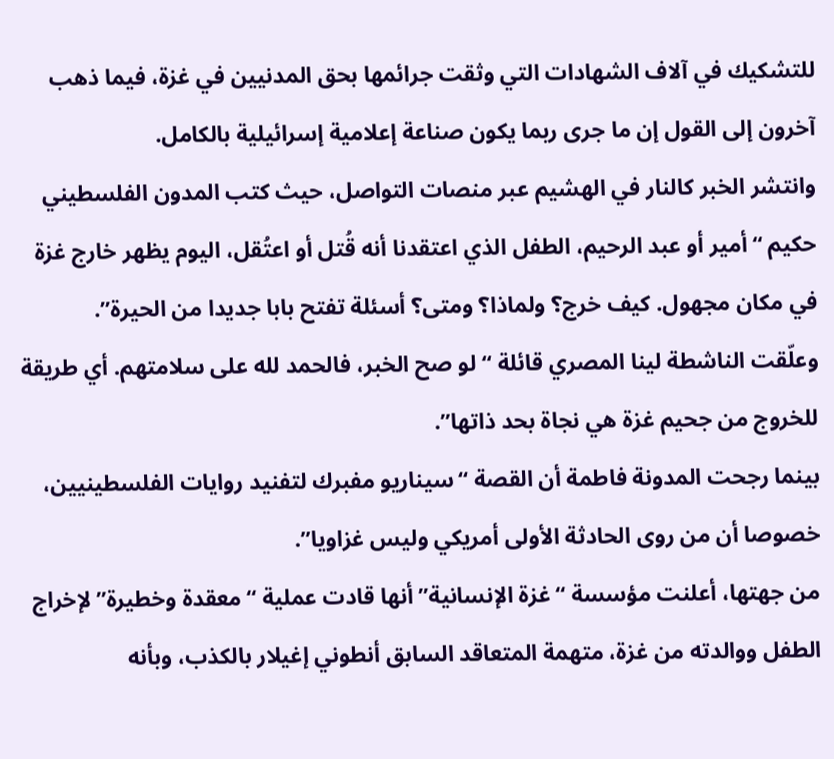للتشكيك في آلاف الشهادات التي وثقت جرائمها بحق المدنيين في غزة، فيما ذهب آخرون إلى القول إن ما جرى ربما يكون صناعة إعلامية إسرائيلية بالكامل.
وانتشر الخبر كالنار في الهشيم عبر منصات التواصل، حيث كتب المدون الفلسطيني حكيم “أمير أو عبد الرحيم، الطفل الذي اعتقدنا أنه قُتل أو اعتُقل، اليوم يظهر خارج غزة في مكان مجهول. كيف خرج؟ ولماذا؟ ومتى؟ أسئلة تفتح بابا جديدا من الحيرة”.
وعلّقت الناشطة لينا المصري قائلة “لو صح الخبر، فالحمد لله على سلامتهم. أي طريقة للخروج من جحيم غزة هي نجاة بحد ذاتها”.
بينما رجحت المدونة فاطمة أن القصة “سيناريو مفبرك لتفنيد روايات الفلسطينيين، خصوصا أن من روى الحادثة الأولى أمريكي وليس غزاويا”.
من جهتها، أعلنت مؤسسة “غزة الإنسانية” أنها قادت عملية “معقدة وخطيرة” لإخراج الطفل ووالدته من غزة، متهمة المتعاقد السابق أنطوني إغيلار بالكذب، وبأنه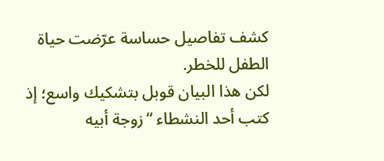كشف تفاصيل حساسة عرّضت حياة الطفل للخطر.
لكن هذا البيان قوبل بتشكيك واسع؛ إذ كتب أحد النشطاء “زوجة أبيه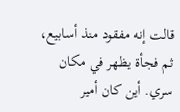قالت إنه مفقود منذ أسابيع، ثم فجأة يظهر في مكان سري. أين كان أمير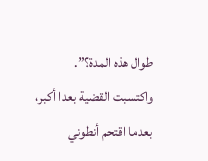طوال هذه المدة؟”.
واكتسبت القضية بعدا أكبر، بعدما اقتحم أنطوني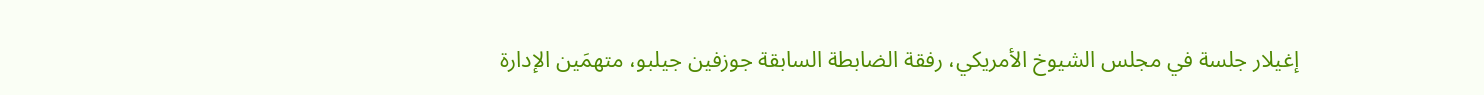إغيلار جلسة في مجلس الشيوخ الأمريكي، رفقة الضابطة السابقة جوزفين جيلبو، متهمَين الإدارة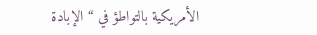الأمريكية بالتواطؤ في “الإبادة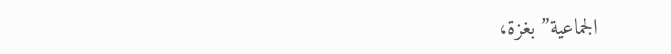الجماعية” بغزة،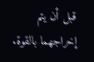قبل أن يتم إخراجهما بالقوة.